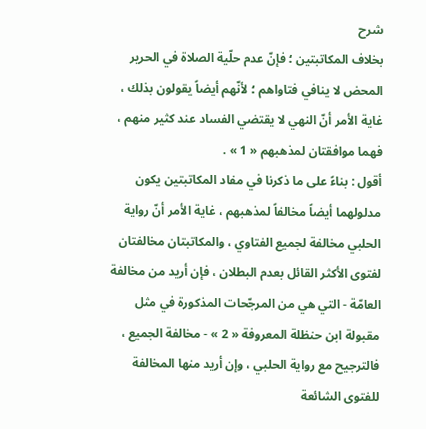شرح
بخلاف المكاتبتين ؛ فإنّ عدم حلّية الصلاة في الحرير المحض لا ينافي فتاواهم ؛ لأنّهم أيضاً يقولون بذلك ، غاية الأمر أنّ النهي لا يقتضي الفساد عند كثير منهم ، فهما موافقتان لمذهبهم « 1 » .
أقول : بناءً على ما ذكرنا في مفاد المكاتبتين يكون مدلولهما أيضاً مخالفاً لمذهبهم ، غاية الأمر أنّ رواية الحلبي مخالفة لجميع الفتاوي ، والمكاتبتان مخالفتان لفتوى الأكثر القائل بعدم البطلان ، فإن أريد من مخالفة العامّة - التي هي من المرجّحات المذكورة في مثل مقبولة ابن حنظلة المعروفة « 2 » - مخالفة الجميع ، فالترجيح مع رواية الحلبي ، وإن أريد منها المخالفة للفتوى الشائعة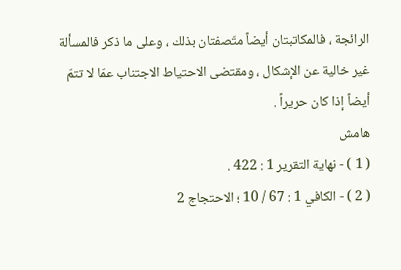الرائجة ، فالمكاتبتان أيضاً متّصفتان بذلك ، وعلى ما ذكر فالمسألة غير خالية عن الإشكال ، ومقتضى الاحتياط الاجتناب عمّا لا تتمّ أيضاً إذا كان حريراً .
هامش
( 1 ) - نهاية التقرير 1 : 422 .
( 2 ) - الكافي 1 : 67 / 10 ؛ الاحتجاج 2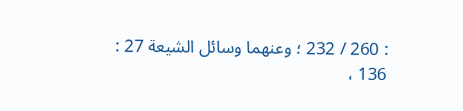: 260 / 232 ؛ وعنهما وسائل الشيعة 27 : 136 ،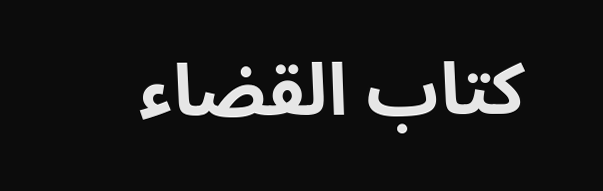كتاب القضاء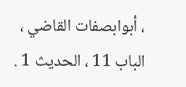، أبوابصفات القاضي ، الباب 11 ، الحديث 1 .